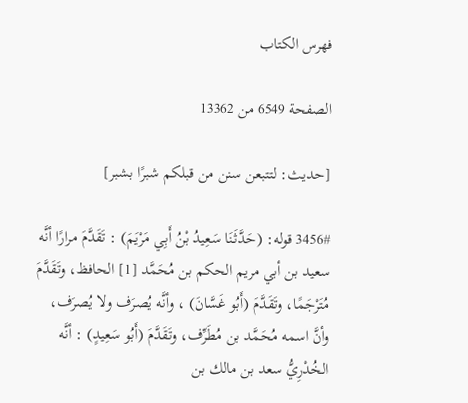فهرس الكتاب

الصفحة 6549 من 13362

[حديث: لتتبعن سنن من قبلكم شبرًا بشبر]

3456# قوله: (حَدَّثَنَا سَعِيدُ بْنُ أَبِي مَرْيَمَ) : تَقَدَّمَ مرارًا أنَّه سعيد بن أبي مريم الحكم بن مُحَمَّد [1] الحافظ، وتَقَدَّمَ مُتَرْجَمًا، وتَقَدَّمَ (أَبُو غَسَّانَ) ، وأنَّه يُصرَف ولا يُصرَف، وأنَّ اسمه مُحَمَّد بن مُطَرِّف، وتَقَدَّمَ (أَبُو سَعِيدٍ) : أنَّه الخُدْرِيُّ سعد بن مالك بن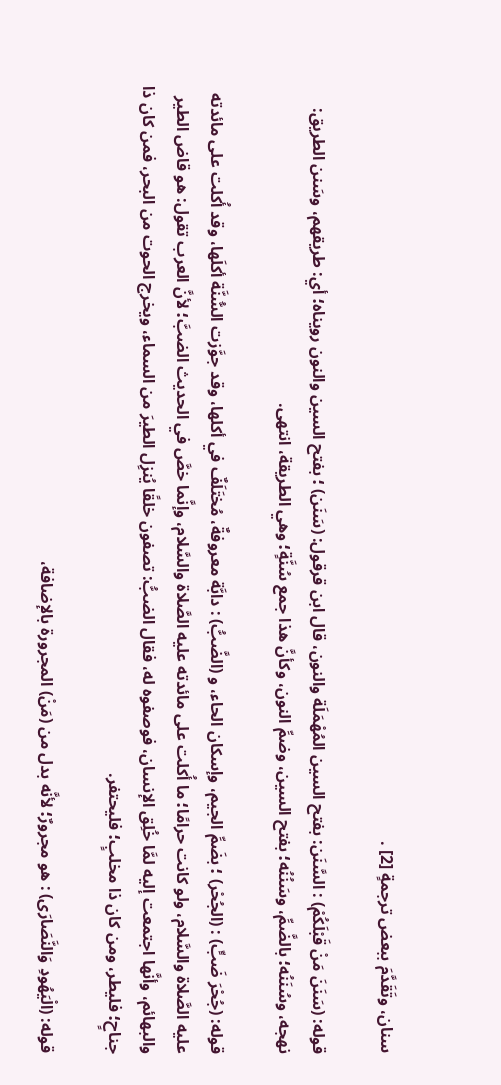سنان، وتَقَدَّمَ ببعض ترجمةٍ [2] .

قوله: (سَنَنَ مَنْ قَبْلَكُمْ) : السَّنَن: بفتح السين المُهْمَلَة والنون، قال ابن قرقول: (سَنَن) ؛ بفتح السين والنون رويناه؛ أي: طريقهم، وسَنن الطريق: نهجه، وسُنَنُه؛ بالضَّمِّ، وسَنُنُه؛ بفتح السين، وضمِّ النون، وكأنَّ هذا جمع سُنَّةٍ؛ وهي الطريقة، انتهى.

قوله: (جُحْرَ ضَبٍّ) : (الجُحْر) ؛ بضَمِّ الجيم، وإسكان الحاء، و (الضَّبُّ) : دابَّة معروفةٌ، مُختَلَفٌ في أكلها، وقد جوَّزت السُّنَّة أكلَها، وقد أُكلت على مائدته عليه الصَّلاة والسَّلام، ولو كانت حرامًا؛ ما أُكلت على مائدته عليه الصَّلاة والسَّلام، وإنَّما خصَّ في الحديث الضبَّ؛ لأنَّ العرب تقول: هو قاض الطير والبهائم، وأنَّها اجتمعت إليه لمَّا خُلِق الإنسان، فوصفوه له، فقال الضبُّ: تصفون خلقًا يُنزِل الطيرَ من السماء، ويخرج الحوت من البحر، فمن كان ذا جناحٍ؛ فليطر، ومن كان ذا مخلبٍ؛ فليحتفر.

قوله: (الْيَهُودِ وَالنَّصَارَى) : هو مجرورٌ؛ لأنَّه بدل من (مَنْ) المجرورة بالإضافة،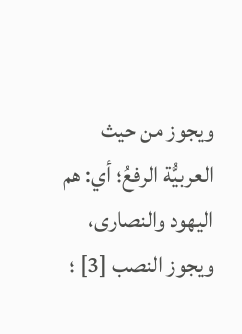ويجوز من حيث العربيُّة الرفعُ؛ أي: هم اليهود والنصارى، ويجوز النصب [3] ؛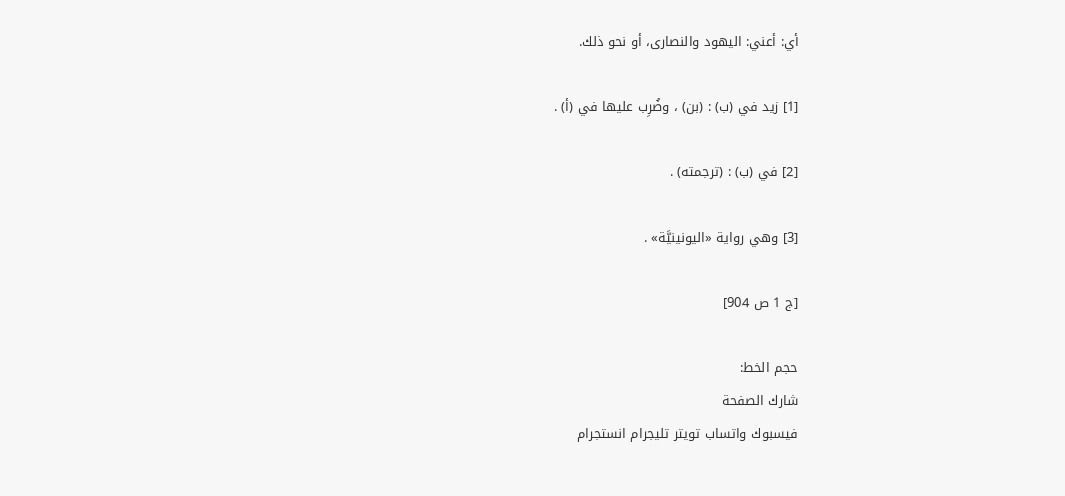أي: أعني: اليهود والنصارى، أو نحو ذلك.

[1] زيد في (ب) : (بن) ، وضُرِب عليها في (أ) .

[2] في (ب) : (ترجمته) .

[3] وهي رواية «اليونينيَّة» .

[ج 1 ص 904]

حجم الخط:
شارك الصفحة
فيسبوك واتساب تويتر تليجرام انستجرام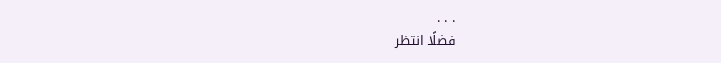. . .
فضلًا انتظر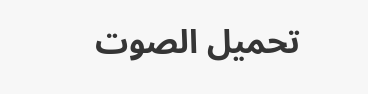تحميل الصوت